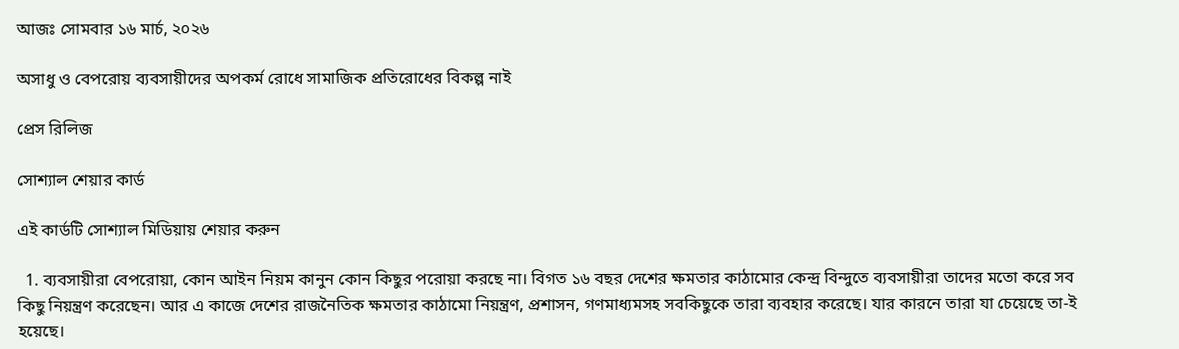আজঃ সোমবার ১৬ মার্চ, ২০২৬

অসাধু ও বেপরোয় ব্যবসায়ীদের অপকর্ম রোধে সামাজিক প্রতিরোধের বিকল্প নাই

প্রেস রিলিজ

সোশ্যাল শেয়ার কার্ড

এই কার্ডটি সোশ্যাল মিডিয়ায় শেয়ার করুন

  1. ব্যবসায়ীরা বেপরোয়া, কোন আইন নিয়ম কানুন কোন কিছুর পরোয়া করছে না। বিগত ১৬ বছর দেশের ক্ষমতার কাঠামোর কেন্দ্র বিন্দুতে ব্যবসায়ীরা তাদের মতো করে সব কিছু নিয়ন্ত্রণ করেছেন। আর এ কাজে দেশের রাজনৈতিক ক্ষমতার কাঠামো নিয়ন্ত্রণ, প্রশাসন, গণমাধ্যমসহ সবকিছুকে তারা ব্যবহার করেছে। যার কারনে তারা যা চেয়েছে তা-ই হয়েছে।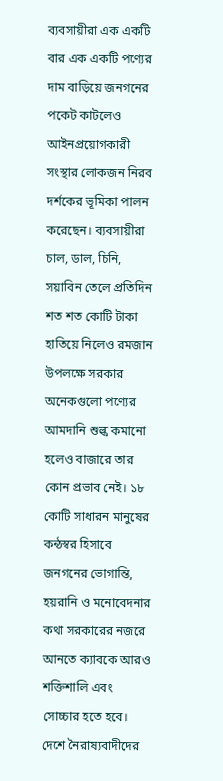ব্যবসায়ীরা এক একটি বার এক একটি পণ্যের দাম বাড়িয়ে জনগনের পকেট কাটলেও আইনপ্রয়োগকারী সংস্থার লোকজন নিরব দর্শকের ভূমিকা পালন করেছেন। ব্যবসায়ীরা চাল, ডাল, চিনি, সয়াবিন তেলে প্রতিদিন শত শত কোটি টাকা হাতিয়ে নিলেও রমজান উপলক্ষে সরকার অনেকগুলো পণ্যের আমদানি শুল্ক কমানো হলেও বাজারে তার কোন প্রভাব নেই। ১৮ কোটি সাধারন মানুষের কন্ঠস্বর হিসাবে জনগনের ভোগান্তি, হয়রানি ও মনোবেদনার কথা সরকারের নজরে আনতে ক্যাবকে আরও শক্তিশালি এবং সোচ্চার হতে হবে। দেশে নৈরাষ্যবাদীদের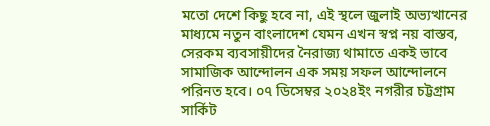মতো দেশে কিছু হবে না, এই স্থলে জুলাই অভ্যত্থানের মাধ্যমে নতুন বাংলাদেশ যেমন এখন স্বপ্ন নয় বাস্তব, সেরকম ব্যবসায়ীদের নৈরাজ্য থামাতে একই ভাবে সামাজিক আন্দোলন এক সময় সফল আন্দোলনে পরিনত হবে। ০৭ ডিসেম্বর ২০২৪ইং নগরীর চট্টগ্রাম সার্কিট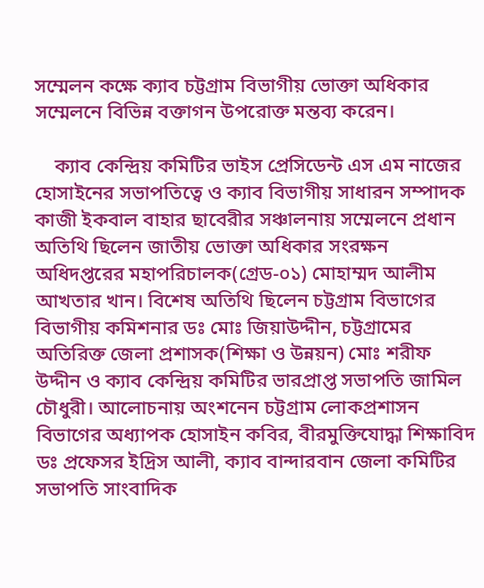সম্মেলন কক্ষে ক্যাব চট্টগ্রাম বিভাগীয় ভোক্তা অধিকার সম্মেলনে বিভিন্ন বক্তাগন উপরোক্ত মন্তব্য করেন।

    ক্যাব কেন্দ্রিয় কমিটির ভাইস প্রেসিডেন্ট এস এম নাজের হোসাইনের সভাপতিত্বে ও ক্যাব বিভাগীয় সাধারন সম্পাদক কাজী ইকবাল বাহার ছাবেরীর সঞ্চালনায় সম্মেলনে প্রধান অতিথি ছিলেন জাতীয় ভোক্তা অধিকার সংরক্ষন অধিদপ্তরের মহাপরিচালক(গ্রেড-০১) মোহাম্মদ আলীম আখতার খান। বিশেষ অতিথি ছিলেন চট্টগ্রাম বিভাগের বিভাগীয় কমিশনার ডঃ মোঃ জিয়াউদ্দীন, চট্টগ্রামের অতিরিক্ত জেলা প্রশাসক(শিক্ষা ও উন্নয়ন) মোঃ শরীফ উদ্দীন ও ক্যাব কেন্দ্রিয় কমিটির ভারপ্রাপ্ত সভাপতি জামিল চৌধুরী। আলোচনায় অংশনেন চট্টগ্রাম লোকপ্রশাসন বিভাগের অধ্যাপক হোসাইন কবির, বীরমুক্তিযোদ্ধা শিক্ষাবিদ ডঃ প্রফেসর ইদ্রিস আলী, ক্যাব বান্দারবান জেলা কমিটির সভাপতি সাংবাদিক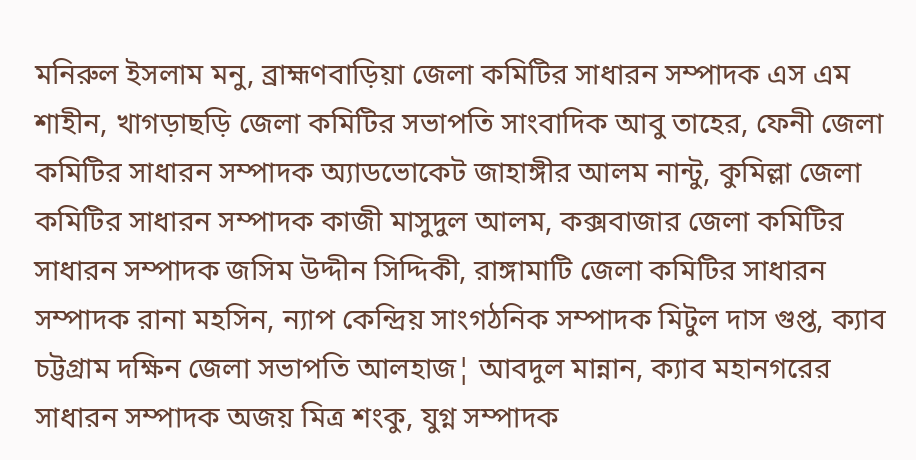মনিরুল ইসলাম মনু, ব্রাহ্মণবাড়িয়া জেলা কমিটির সাধারন সম্পাদক এস এম শাহীন, খাগড়াছড়ি জেলা কমিটির সভাপতি সাংবাদিক আবু তাহের, ফেনী জেলা কমিটির সাধারন সম্পাদক অ্যাডভোকেট জাহাঙ্গীর আলম নান্টু, কুমিল্লা জেলা কমিটির সাধারন সম্পাদক কাজী মাসুদুল আলম, কক্সবাজার জেলা কমিটির সাধারন সম্পাদক জসিম উদ্দীন সিদ্দিকী, রাঙ্গামাটি জেলা কমিটির সাধারন সম্পাদক রানা মহসিন, ন্যাপ কেন্দ্রিয় সাংগঠনিক সম্পাদক মিটুল দাস গুপ্ত, ক্যাব চট্টগ্রাম দক্ষিন জেলা সভাপতি আলহাজ¦ আবদুল মান্নান, ক্যাব মহানগরের সাধারন সম্পাদক অজয় মিত্র শংকু, যুগ্ন সম্পাদক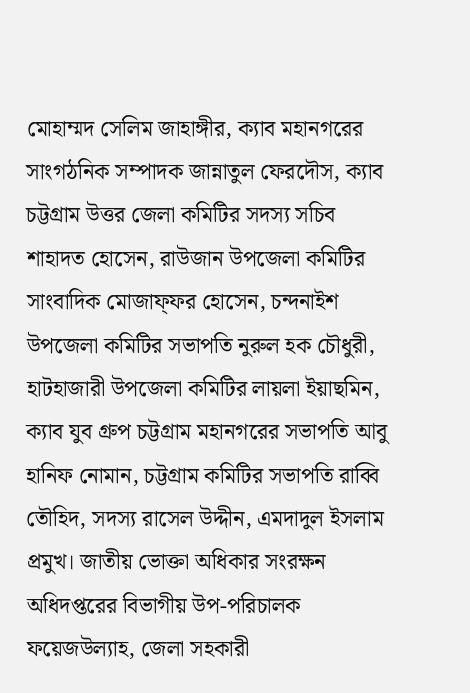মোহাম্মদ সেলিম জাহাঙ্গীর, ক্যাব মহানগরের সাংগঠনিক সম্পাদক জান্নাতুল ফেরদৌস, ক্যাব চট্টগ্রাম উত্তর জেলা কমিটির সদস্য সচিব শাহাদত হোসেন, রাউজান উপজেলা কমিটির সাংবাদিক মোজাফ্ফর হোসেন, চন্দনাইশ উপজেলা কমিটির সভাপতি নুরুল হক চৌধুরী, হাটহাজারী উপজেলা কমিটির লায়লা ইয়াছমিন, ক্যাব যুব গ্রুপ চট্টগ্রাম মহানগরের সভাপতি আবু হানিফ নোমান, চট্টগ্রাম কমিটির সভাপতি রাব্বি তৌহিদ, সদস্য রাসেল উদ্দীন, এমদাদুল ইসলাম প্রমুখ। জাতীয় ভোক্তা অধিকার সংরক্ষন অধিদপ্তরের বিভাগীয় উপ-পরিচালক ফয়েজউল্যাহ, জেলা সহকারী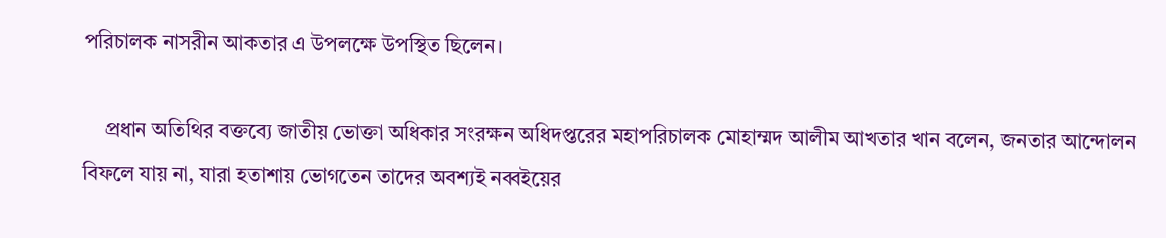পরিচালক নাসরীন আকতার এ উপলক্ষে উপস্থিত ছিলেন।

    প্রধান অতিথির বক্তব্যে জাতীয় ভোক্তা অধিকার সংরক্ষন অধিদপ্তরের মহাপরিচালক মোহাম্মদ আলীম আখতার খান বলেন, জনতার আন্দোলন বিফলে যায় না, যারা হতাশায় ভোগতেন তাদের অবশ্যই নব্বইয়ের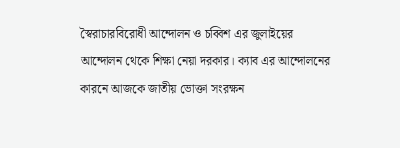স্বৈরাচারবিরোধী আন্দোলন ও চব্বিশ এর জুলাইয়ের আন্দোলন থেকে শিক্ষা নেয়া দরকার। ক্যাব এর আন্দোলনের কারনে আজকে জাতীয় ভোক্তা সংরক্ষন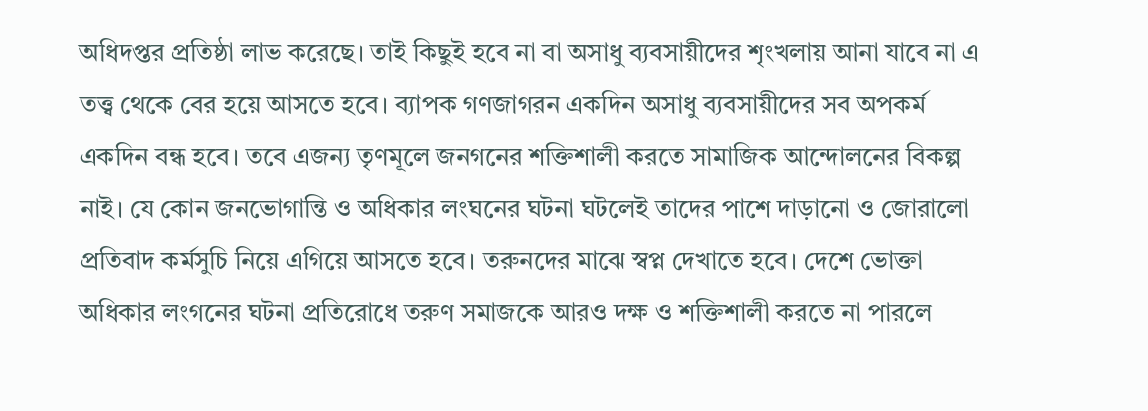অধিদপ্তর প্রতিষ্ঠা লাভ করেছে। তাই কিছুই হবে না বা অসাধু ব্যবসায়ীদের শৃংখলায় আনা যাবে না এ তত্ত্ব থেকে বের হয়ে আসতে হবে। ব্যাপক গণজাগরন একদিন অসাধু ব্যবসায়ীদের সব অপকর্ম একদিন বন্ধ হবে। তবে এজন্য তৃণমূলে জনগনের শক্তিশালী করতে সামাজিক আন্দোলনের বিকল্প নাই। যে কোন জনভোগান্তি ও অধিকার লংঘনের ঘটনা ঘটলেই তাদের পাশে দাড়ানো ও জোরালো প্রতিবাদ কর্মসুচি নিয়ে এগিয়ে আসতে হবে। তরুনদের মাঝে স্বপ্ন দেখাতে হবে। দেশে ভোক্তা অধিকার লংগনের ঘটনা প্রতিরোধে তরুণ সমাজকে আরও দক্ষ ও শক্তিশালী করতে না পারলে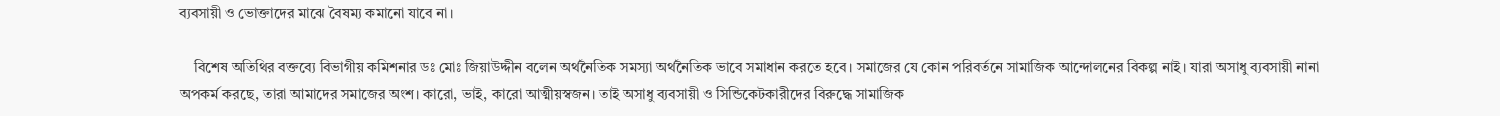ব্যবসায়ী ও ভোক্তাদের মাঝে বৈষম্য কমানো যাবে না।

    বিশেষ অতিথির বক্তব্যে বিভাগীয় কমিশনার ডঃ মোঃ জিয়াউদ্দীন বলেন অর্থনৈতিক সমস্যা অর্থনৈতিক ভাবে সমাধান করতে হবে। সমাজের যে কোন পরিবর্তনে সামাজিক আন্দোলনের বিকল্প নাই। যারা অসাধু ব্যবসায়ী নানা অপকর্ম করছে, তারা আমাদের সমাজের অংশ। কারো, ভাই, কারো আত্মীয়স্বজন। তাই অসাধু ব্যবসায়ী ও সিন্ডিকেটকারীদের বিরুদ্ধে সামাজিক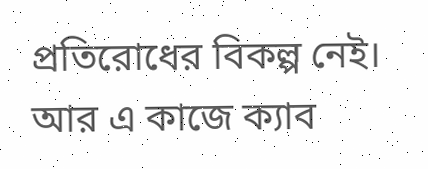প্রতিরোধের বিকল্প নেই। আর এ কাজে ক্যাব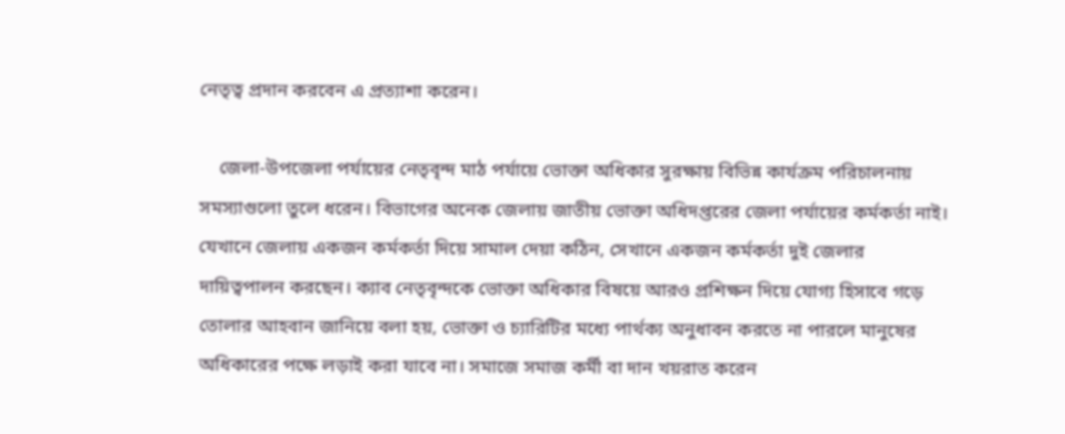নেতৃত্ব প্রদান করবেন এ প্রত্যাশা করেন।

    জেলা-উপজেলা পর্যায়ের নেতৃবৃন্দ মাঠ পর্যায়ে ভোক্তা অধিকার সুরক্ষায় বিভিন্ন কার্যক্রম পরিচালনায় সমস্যাগুলো তুলে ধরেন। বিভাগের অনেক জেলায় জাতীয় ভোক্তা অধিদপ্তরের জেলা পর্যায়ের কর্মকর্তা নাই। যেখানে জেলায় একজন কর্মকর্তা দিয়ে সামাল দেয়া কঠিন, সেখানে একজন কর্মকর্তা দুই জেলার দায়িত্বপালন করছেন। ক্যাব নেতৃবৃন্দকে ভোক্তা অধিকার বিষয়ে আরও প্রশিক্ষন দিয়ে যোগ্য হিসাবে গড়ে তোলার আহবান জানিয়ে বলা হয়, ভোক্তা ও চ্যারিটির মধ্যে পার্থক্য অনুধাবন করতে না পারলে মানুষের অধিকারের পক্ষে লড়াই করা যাবে না। সমাজে সমাজ কর্মী বা দান খয়রাত করেন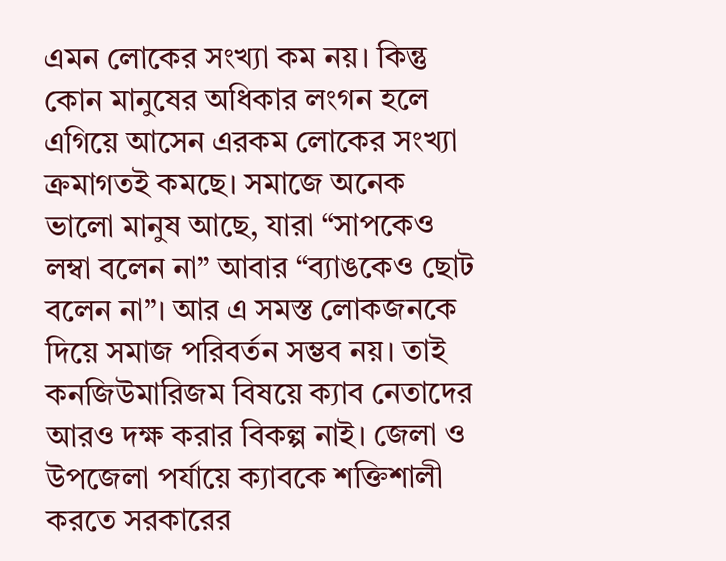এমন লোকের সংখ্যা কম নয়। কিন্তু কোন মানুষের অধিকার লংগন হলে এগিয়ে আসেন এরকম লোকের সংখ্যা ক্রমাগতই কমছে। সমাজে অনেক ভালো মানুষ আছে, যারা “সাপকেও লম্বা বলেন না” আবার “ব্যাঙকেও ছোট বলেন না”। আর এ সমস্ত লোকজনকে দিয়ে সমাজ পরিবর্তন সম্ভব নয়। তাই কনজিউমারিজম বিষয়ে ক্যাব নেতাদের আরও দক্ষ করার বিকল্প নাই। জেলা ও উপজেলা পর্যায়ে ক্যাবকে শক্তিশালী করতে সরকারের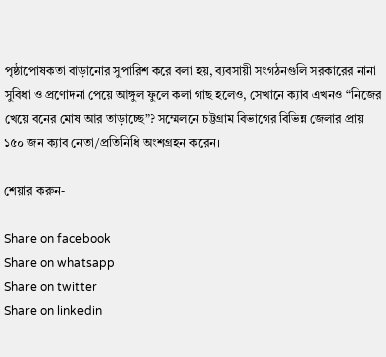পৃষ্ঠাপোষকতা বাড়ানোর সুপারিশ করে বলা হয়, ব্যবসায়ী সংগঠনগুলি সরকারের নানা সুবিধা ও প্রণোদনা পেয়ে আঙ্গুল ফুলে কলা গাছ হলেও, সেখানে ক্যাব এখনও “নিজের খেয়ে বনের মোষ আর তাড়াচ্ছে”? সম্মেলনে চট্টগ্রাম বিভাগের বিভিন্ন জেলার প্রায় ১৫০ জন ক্যাব নেতা/প্রতিনিধি অংশগ্রহন করেন।

শেয়ার করুন-

Share on facebook
Share on whatsapp
Share on twitter
Share on linkedin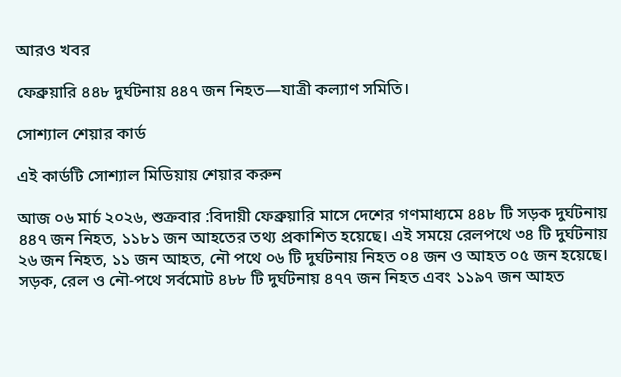আরও খবর

ফেব্রুয়ারি ৪৪৮ দুর্ঘটনায় ৪৪৭ জন নিহত—যাত্রী কল্যাণ সমিতি।

সোশ্যাল শেয়ার কার্ড

এই কার্ডটি সোশ্যাল মিডিয়ায় শেয়ার করুন

আজ ০৬ মার্চ ২০২৬, শুক্রবার :বিদায়ী ফেব্রুয়ারি মাসে দেশের গণমাধ্যমে ৪৪৮ টি সড়ক দুর্ঘটনায় ৪৪৭ জন নিহত, ১১৮১ জন আহতের তথ্য প্রকাশিত হয়েছে। এই সময়ে রেলপথে ৩৪ টি দুর্ঘটনায় ২৬ জন নিহত, ১১ জন আহত, নৌ পথে ০৬ টি দুর্ঘটনায় নিহত ০৪ জন ও আহত ০৫ জন হয়েছে। সড়ক, রেল ও নৌ-পথে সর্বমোট ৪৮৮ টি দুর্ঘটনায় ৪৭৭ জন নিহত এবং ১১৯৭ জন আহত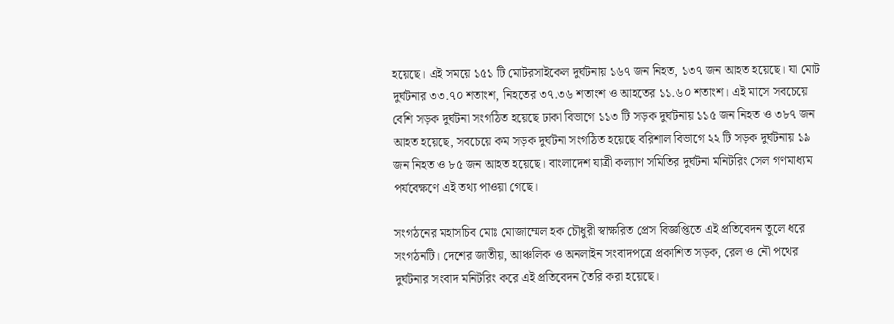হয়েছে। এই সময়ে ১৫১ টি মোটরসাইকেল দুর্ঘটনায় ১৬৭ জন নিহত, ১৩৭ জন আহত হয়েছে। যা মোট দুর্ঘটনার ৩৩.৭০ শতাংশ, নিহতের ৩৭.৩৬ শতাংশ ও আহতের ১১.৬০ শতাংশ। এই মাসে সবচেয়ে বেশি সড়ক দুর্ঘটনা সংগঠিত হয়েছে ঢাকা বিভাগে ১১৩ টি সড়ক দুর্ঘটনায় ১১৫ জন নিহত ও ৩৮৭ জন আহত হয়েছে, সবচেয়ে কম সড়ক দুর্ঘটনা সংগঠিত হয়েছে বরিশাল বিভাগে ২২ টি সড়ক দুর্ঘটনায় ১৯ জন নিহত ও ৮৫ জন আহত হয়েছে। বাংলাদেশ যাত্রী কল্যাণ সমিতির দুর্ঘটনা মনিটরিং সেল গণমাধ্যম পর্যবেক্ষণে এই তথ্য পাওয়া গেছে।

সংগঠনের মহাসচিব মোঃ মোজাম্মেল হক চৌধুরী স্বাক্ষরিত প্রেস বিজ্ঞপ্তিতে এই প্রতিবেদন তুলে ধরে সংগঠনটি। দেশের জাতীয়, আঞ্চলিক ও অনলাইন সংবাদপত্রে প্রকাশিত সড়ক, রেল ও নৌ পথের দুর্ঘটনার সংবাদ মনিটরিং করে এই প্রতিবেদন তৈরি করা হয়েছে।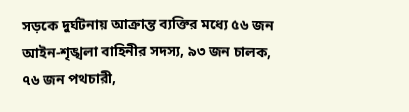সড়কে দুর্ঘটনায় আক্রান্ত ব্যক্তির মধ্যে ৫৬ জন আইন-শৃঙ্খলা বাহিনীর সদস্য, ৯৩ জন চালক, ৭৬ জন পথচারী,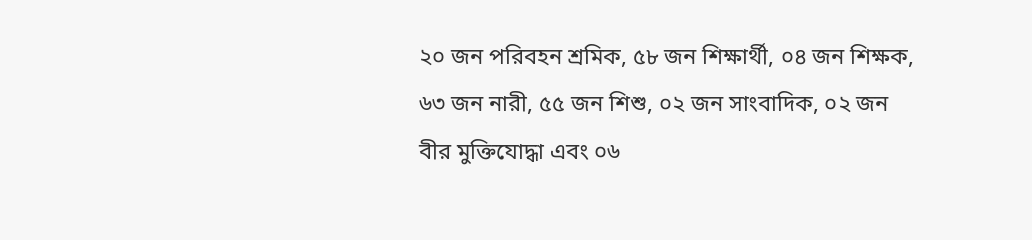২০ জন পরিবহন শ্রমিক, ৫৮ জন শিক্ষার্থী, ০৪ জন শিক্ষক, ৬৩ জন নারী, ৫৫ জন শিশু, ০২ জন সাংবাদিক, ০২ জন বীর মুক্তিযোদ্ধা এবং ০৬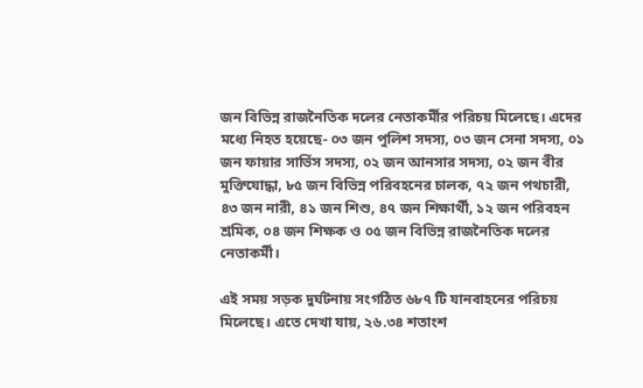জন বিভিন্ন রাজনৈতিক দলের নেতাকর্মীর পরিচয় মিলেছে। এদের মধ্যে নিহত হয়েছে- ০৩ জন পুলিশ সদস্য, ০৩ জন সেনা সদস্য, ০১ জন ফায়ার সার্ভিস সদস্য, ০২ জন আনসার সদস্য, ০২ জন বীর মুক্তিযোদ্ধা, ৮৫ জন বিভিন্ন পরিবহনের চালক, ৭২ জন পথচারী, ৪৩ জন নারী, ৪১ জন শিশু, ৪৭ জন শিক্ষার্থী, ১২ জন পরিবহন শ্রমিক, ০৪ জন শিক্ষক ও ০৫ জন বিভিন্ন রাজনৈতিক দলের নেতাকর্মী।

এই সময় সড়ক দুর্ঘটনায় সংগঠিত ৬৮৭ টি যানবাহনের পরিচয় মিলেছে। এতে দেখা যায়, ২৬.৩৪ শতাংশ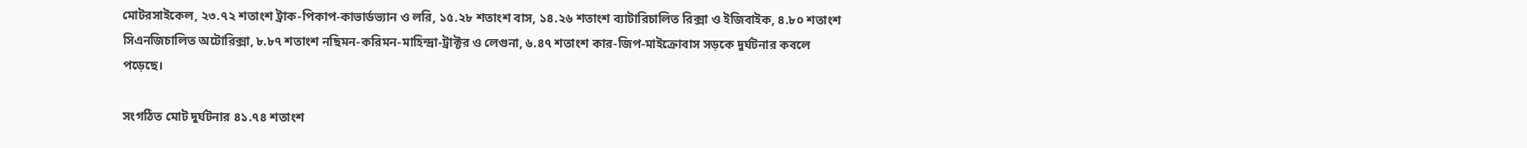মোটরসাইকেল, ২৩.৭২ শতাংশ ট্রাক-পিকাপ-কাভার্ডভ্যান ও লরি, ১৫.২৮ শতাংশ বাস, ১৪.২৬ শতাংশ ব্যাটারিচালিত রিক্সা ও ইজিবাইক, ৪.৮০ শতাংশ সিএনজিচালিত অটোরিক্সা, ৮.৮৭ শতাংশ নছিমন-করিমন-মাহিন্দ্রা-ট্রাক্টর ও লেগুনা, ৬.৪৭ শতাংশ কার-জিপ-মাইক্রোবাস সড়কে দুর্ঘটনার কবলে পড়েছে।

সংগঠিত মোট দুর্ঘটনার ৪১.৭৪ শতাংশ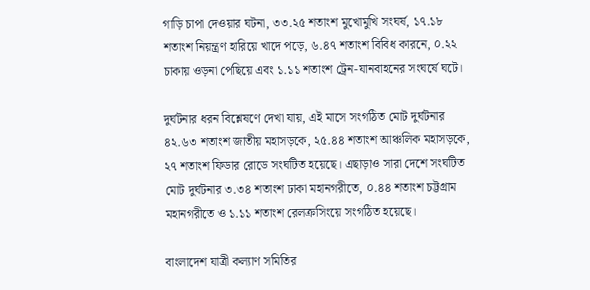গাড়ি চাপা দেওয়ার ঘটনা, ৩৩.২৫ শতাংশ মুখোমুখি সংঘর্ষ, ১৭.১৮ শতাংশ নিয়ন্ত্রণ হারিয়ে খাদে পড়ে, ৬.৪৭ শতাংশ বিবিধ কারনে, ০.২২ চাকায় ওড়না পেছিয়ে এবং ১.১১ শতাংশ ট্রেন-যানবাহনের সংঘর্ষে ঘটে।

দুর্ঘটনার ধরন বিশ্লেষণে দেখা যায়, এই মাসে সংগঠিত মোট দুর্ঘটনার ৪২.৬৩ শতাংশ জাতীয় মহাসড়কে, ২৫.৪৪ শতাংশ আঞ্চলিক মহাসড়কে, ২৭ শতাংশ ফিডার রোডে সংঘটিত হয়েছে। এছাড়াও সারা দেশে সংঘটিত মোট দুর্ঘটনার ৩.৩৪ শতাংশ ঢাকা মহানগরীতে, ০.৪৪ শতাংশ চট্টগ্রাম মহানগরীতে ও ১.১১ শতাংশ রেলক্রসিংয়ে সংগঠিত হয়েছে।

বাংলাদেশ যাত্রী কল্যাণ সমিতির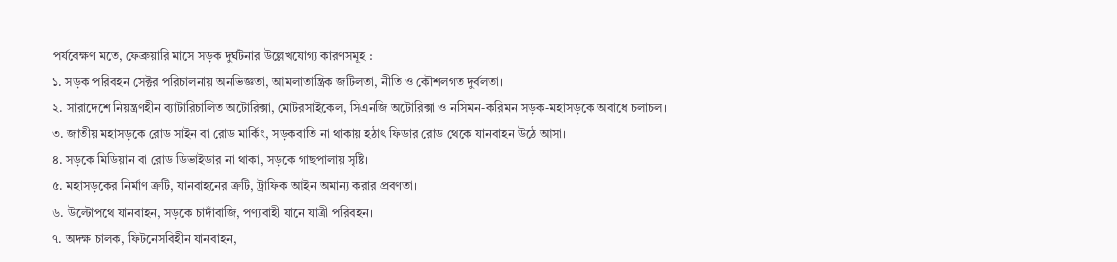পর্যবেক্ষণ মতে, ফেব্রুয়ারি মাসে সড়ক দুর্ঘটনার উল্লেখযোগ্য কারণসমূহ :
১. সড়ক পরিবহন সেক্টর পরিচালনায় অনভিজ্ঞতা, আমলাতান্ত্রিক জটিলতা, নীতি ও কৌশলগত দুর্বলতা।
২. সারাদেশে নিয়ন্ত্রণহীন ব্যাটারিচালিত অটোরিক্সা, মোটরসাইকেল, সিএনজি অটোরিক্সা ও নসিমন-করিমন সড়ক-মহাসড়কে অবাধে চলাচল।
৩. জাতীয় মহাসড়কে রোড সাইন বা রোড মার্কিং, সড়কবাতি না থাকায় হঠাৎ ফিডার রোড থেকে যানবাহন উঠে আসা।
৪. সড়কে মিডিয়ান বা রোড ডিভাইডার না থাকা, সড়কে গাছপালায় সৃষ্টি।
৫. মহাসড়কের নির্মাণ ক্রটি, যানবাহনের ক্রটি, ট্রাফিক আইন অমান্য করার প্রবণতা।
৬. উল্টোপথে যানবাহন, সড়কে চাদাঁবাজি, পণ্যবাহী যানে যাত্রী পরিবহন।
৭. অদক্ষ চালক, ফিটনেসবিহীন যানবাহন,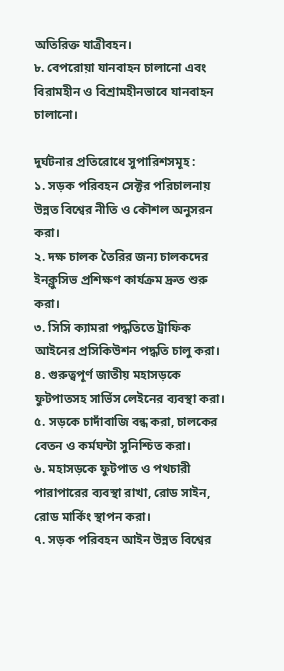অতিরিক্ত যাত্রীবহন।
৮. বেপরোয়া যানবাহন চালানো এবং বিরামহীন ও বিশ্রামহীনভাবে যানবাহন চালানো।

দুর্ঘটনার প্রতিরোধে সুপারিশসমূহ :
১. সড়ক পরিবহন সেক্টর পরিচালনায় উন্নত বিশ্বের নীতি ও কৌশল অনুসরন করা।
২. দক্ষ চালক তৈরির জন্য চালকদের ইনক্লুসিভ প্রশিক্ষণ কার্যক্রম দ্রুত শুরু করা।
৩. সিসি ক্যামরা পদ্ধতিতে ট্রাফিক আইনের প্রসিকিউশন পদ্ধতি চালু করা।
৪. গুরুত্বপূর্ণ জাতীয় মহাসড়কে ফুটপাতসহ সার্ভিস লেইনের ব্যবস্থা করা।
৫. সড়কে চাদাঁবাজি বন্ধ করা, চালকের বেতন ও কর্মঘন্টা সুনিশ্চিত করা।
৬. মহাসড়কে ফুটপাত ও পথচারী পারাপারের ব্যবস্থা রাখা, রোড সাইন, রোড মার্কিং স্থাপন করা।
৭. সড়ক পরিবহন আইন উন্নত বিশ্বের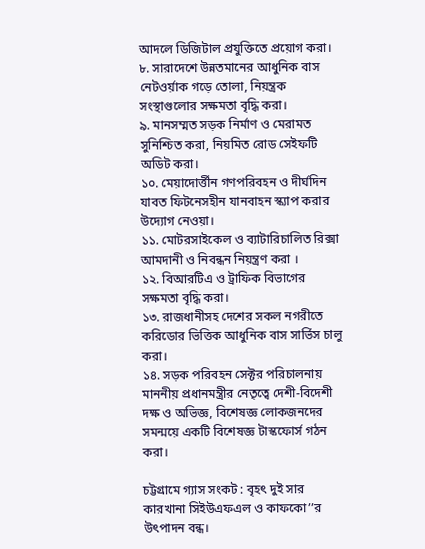আদলে ডিজিটাল প্রযুক্তিতে প্রয়োগ করা।
৮. সারাদেশে উন্নতমানের আধুনিক বাস নেটওর্য়াক গড়ে তোলা, নিয়ন্ত্রক সংস্থাগুলোর সক্ষমতা বৃদ্ধি করা।
৯. মানসম্মত সড়ক নির্মাণ ও মেরামত সুনিশ্চিত করা, নিয়মিত রোড সেইফটি অডিট করা।
১০. মেয়াদোর্ত্তীন গণপরিবহন ও দীর্ঘদিন যাবত ফিটনেসহীন যানবাহন স্ক্যাপ করার উদ্যোগ নেওয়া।
১১. মোটরসাইকেল ও ব্যাটারিচালিত রিক্সা আমদানী ও নিবন্ধন নিয়ন্ত্রণ করা ।
১২. বিআরটিএ ও ট্রাফিক বিভাগের সক্ষমতা বৃদ্ধি করা।
১৩. রাজধানীসহ দেশের সকল নগরীতে করিডোর ভিত্তিক আধুনিক বাস সার্ভিস চালু করা।
১৪. সড়ক পরিবহন সেক্টর পরিচালনায় মাননীয় প্রধানমন্ত্রীর নেতৃত্বে দেশী-বিদেশী দক্ষ ও অভিজ্ঞ, বিশেষজ্ঞ লোকজনদের সমন্ময়ে একটি বিশেষজ্ঞ টাস্কফোর্স গঠন করা।

চট্টগ্রামে গ্যাস সংকট : বৃহৎ দুই সার কারখানা সিইউএফএল ও কাফকো’’র উৎপাদন বন্ধ।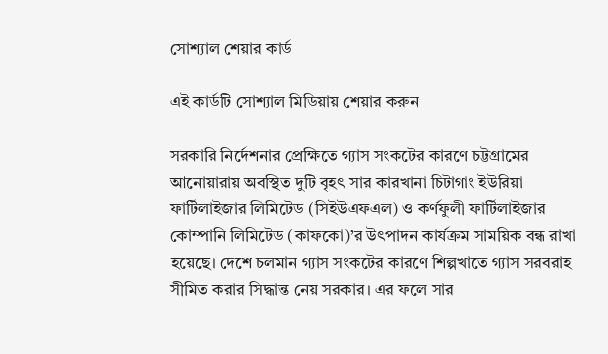সোশ্যাল শেয়ার কার্ড

এই কার্ডটি সোশ্যাল মিডিয়ায় শেয়ার করুন

সরকারি নির্দেশনার প্রেক্ষিতে গ্যাস সংকটের কারণে চট্টগ্রামের আনোয়ারায় অবস্থিত দুটি বৃহৎ সার কারখানা চিটাগাং ইউরিয়া ফার্টিলাইজার লিমিটেড (সিইউএফএল) ও কর্ণফুলী ফার্টিলাইজার কোম্পানি লিমিটেড (কাফকো)’র উৎপাদন কার্যক্রম সাময়িক বন্ধ রাখা হয়েছে। দেশে চলমান গ্যাস সংকটের কারণে শিল্পখাতে গ্যাস সরবরাহ সীমিত করার সিদ্ধান্ত নেয় সরকার। এর ফলে সার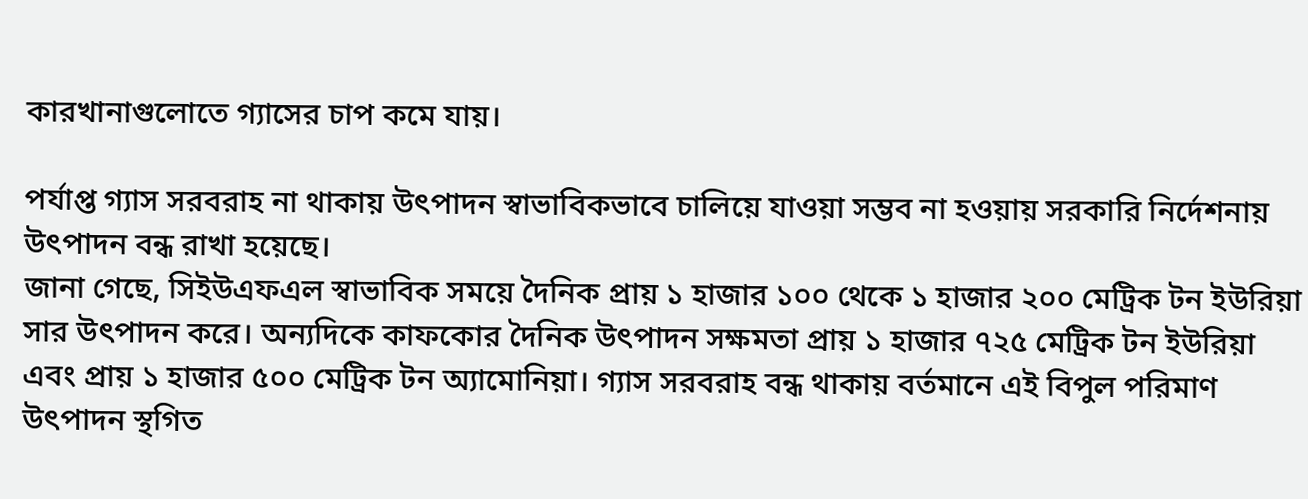কারখানাগুলোতে গ্যাসের চাপ কমে যায়।

পর্যাপ্ত গ্যাস সরবরাহ না থাকায় উৎপাদন স্বাভাবিকভাবে চালিয়ে যাওয়া সম্ভব না হওয়ায় সরকারি নির্দেশনায় উৎপাদন বন্ধ রাখা হয়েছে।
জানা গেছে, সিইউএফএল স্বাভাবিক সময়ে দৈনিক প্রায় ১ হাজার ১০০ থেকে ১ হাজার ২০০ মেট্রিক টন ইউরিয়া সার উৎপাদন করে। অন্যদিকে কাফকোর দৈনিক উৎপাদন সক্ষমতা প্রায় ১ হাজার ৭২৫ মেট্রিক টন ইউরিয়া এবং প্রায় ১ হাজার ৫০০ মেট্রিক টন অ্যামোনিয়া। গ্যাস সরবরাহ বন্ধ থাকায় বর্তমানে এই বিপুল পরিমাণ উৎপাদন স্থগিত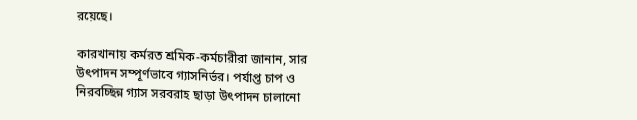রয়েছে।

কারখানায় কর্মরত শ্রমিক-কর্মচারীরা জানান, সার উৎপাদন সম্পূর্ণভাবে গ্যাসনির্ভর। পর্যাপ্ত চাপ ও নিরবচ্ছিন্ন গ্যাস সরবরাহ ছাড়া উৎপাদন চালানো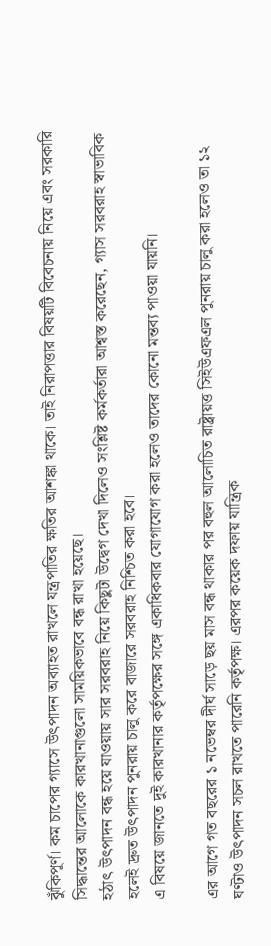ঝুঁকিপূর্ণ। কম চাপের গ্যাসে উৎপাদন অব্যাহত রাখলে যন্ত্রপাতির ক্ষতির আশঙ্কা থাকে। তাই নিরাপত্তার বিষয়টি বিবেচনায় নিয়ে এবং সরকারি সিদ্ধান্তের আলোকে কারখানাগুলো সাময়িকভাবে বন্ধ রাখা হয়েছে।
হঠাৎ উৎপাদন বন্ধ হয়ে যাওয়ায় সার সরবরাহ নিয়ে কিছুটা উদ্বেগ দেখা দিলেও সংশ্লিষ্ট কর্মকর্তারা আশ্বস্ত করেছেন, গ্যাস সরবরাহ স্বাভাবিক হলেই দ্রুত উৎপাদন পুনরায় চালু করে বাজারে সরবরাহ নিশ্চিত করা হবে।
এ বিষয়ে জানতে দুই কারখানার কর্তৃপক্ষের সঙ্গে একাধিকবার যোগাযোগ করা হলেও তাদের কোনো মন্তব্য পাওয়া যায়নি।

এর আগে গত বছরের ১ নভেম্বর দীর্ঘ সাড়ে ছয় মাস বন্ধ থাকার পর বহুল আলোচিত রাষ্ট্রায়ত্ত সিইউএফএল পুনরায় চালু করা হলেও তা ১২ ঘণ্টাও উৎপাদন সচল রাখতে পারেনি কর্তৃপক্ষ। এরপর কয়েক দফায় যান্ত্রিক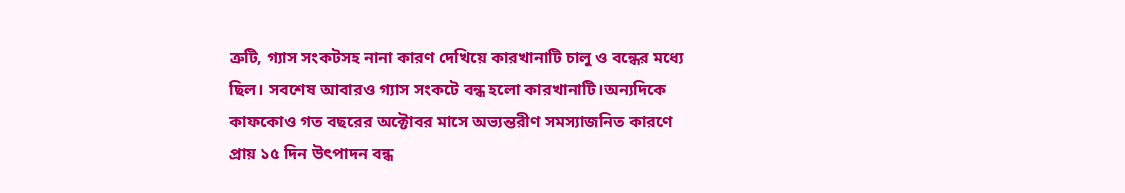ত্রুটি, গ্যাস সংকটসহ নানা কারণ দেখিয়ে কারখানাটি চালু ও বন্ধের মধ্যে ছিল। সবশেষ আবারও গ্যাস সংকটে বন্ধ হলো কারখানাটি।অন্যদিকে কাফকোও গত বছরের অক্টোবর মাসে অভ্যন্তরীণ সমস্যাজনিত কারণে প্রায় ১৫ দিন উৎপাদন বন্ধ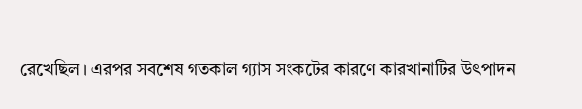রেখেছিল। এরপর সবশেষ গতকাল গ্যাস সংকটের কারণে কারখানাটির উৎপাদন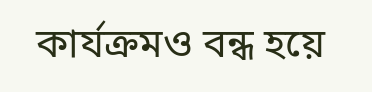কার্যক্রমও বন্ধ হয়ে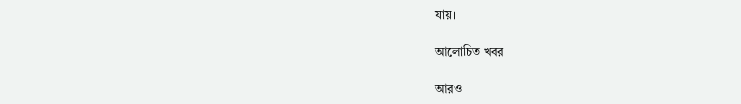যায়।

আলোচিত খবর

আরও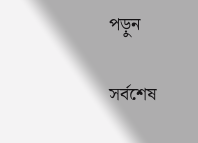পড়ুন

সর্বশেষ